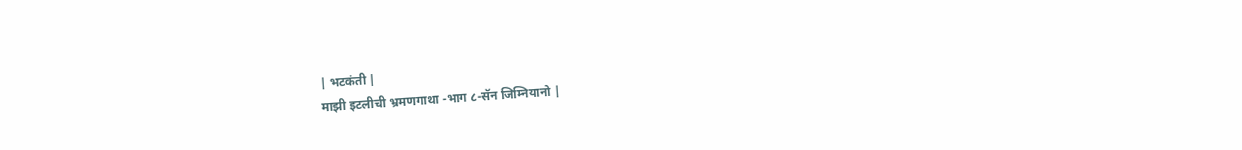| भटकंती |
माझी इटलीची भ्रमणगाथा -भाग ८-सॅन जिम्नियानो |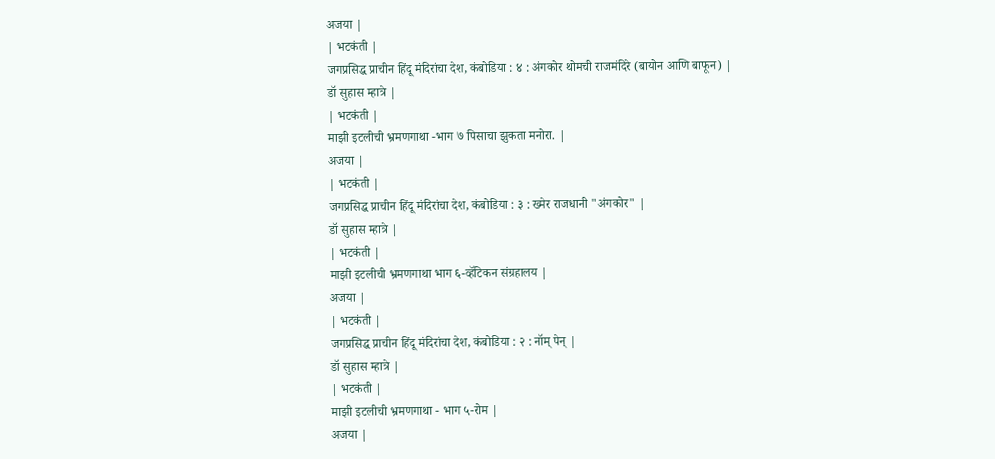अजया |
| भटकंती |
जगप्रसिद्ध प्राचीन हिंदू मंदिरांचा देश, कंबोडिया : ४ : अंगकोर थोमची राजमंदिरे (बायोन आणि बाफून) |
डॉ सुहास म्हात्रे |
| भटकंती |
माझी इटलीची भ्रमणगाथा -भाग ७ पिसाचा झुकता मनोरा. |
अजया |
| भटकंती |
जगप्रसिद्ध प्राचीन हिंदू मंदिरांचा देश, कंबोडिया : ३ : ख्मेर राजधानी "अंगकोर" |
डॉ सुहास म्हात्रे |
| भटकंती |
माझी इटलीची भ्रमणगाथा भाग ६-व्हॅटिकन संग्रहालय |
अजया |
| भटकंती |
जगप्रसिद्ध प्राचीन हिंदू मंदिरांचा देश, कंबोडिया : २ : नॉम् पेन् |
डॉ सुहास म्हात्रे |
| भटकंती |
माझी इटलीची भ्रमणगाथा - भाग ५-रोम |
अजया |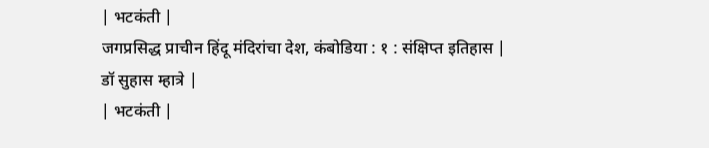| भटकंती |
जगप्रसिद्ध प्राचीन हिंदू मंदिरांचा देश, कंबोडिया : १ : संक्षिप्त इतिहास |
डॉ सुहास म्हात्रे |
| भटकंती |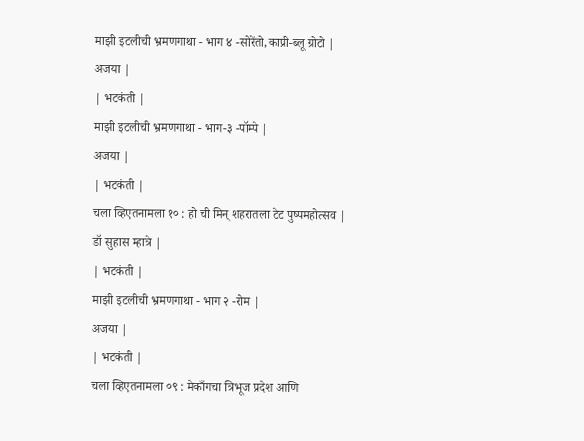माझी इटलीची भ्रमणगाथा - भाग ४ -सोरेंतो,काप्री-ब्लू ग्रोटो |
अजया |
| भटकंती |
माझी इटलीची भ्रमणगाथा - भाग-३ -पॉम्पे |
अजया |
| भटकंती |
चला व्हिएतनामला १० : हो ची मिन् शहरातला टेट पुष्पमहोत्सव |
डॉ सुहास म्हात्रे |
| भटकंती |
माझी इटलीची भ्रमणगाथा - भाग २ -रोम |
अजया |
| भटकंती |
चला व्हिएतनामला ०९ : मेकाँगचा त्रिभूज प्रदेश आणि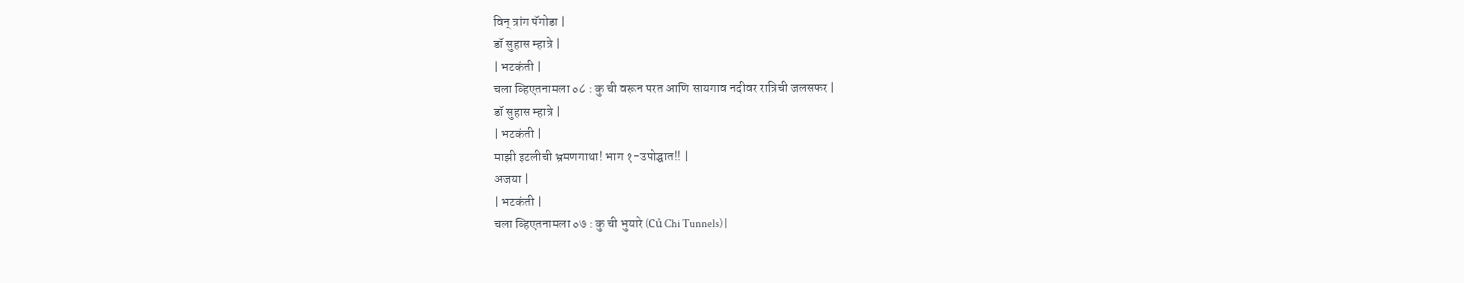विन् त्रांग पॅगोडा |
डॉ सुहास म्हात्रे |
| भटकंती |
चला व्हिएतनामला ०८ : कु ची वरून परत आणि सायगाव नदीवर रात्रिची जलसफर |
डॉ सुहास म्हात्रे |
| भटकंती |
माझी इटलीची भ्रमणगाथा! भाग १-उपोद्घात!! |
अजया |
| भटकंती |
चला व्हिएतनामला ०७ : कु ची भुयारे (Củ Chi Tunnels) |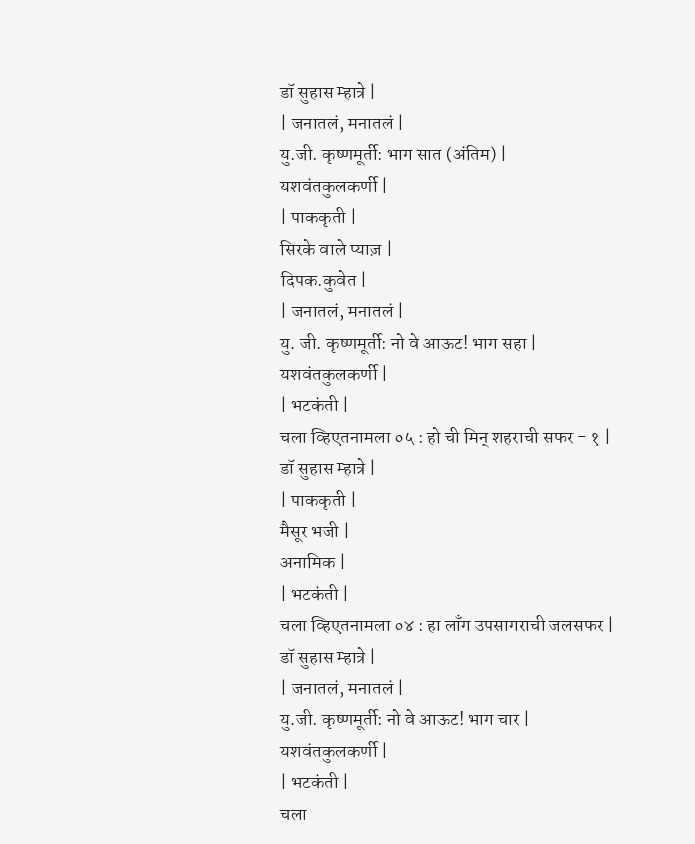डॉ सुहास म्हात्रे |
| जनातलं, मनातलं |
यु.जी. कृष्णमूर्ती: भाग सात (अंतिम) |
यशवंतकुलकर्णी |
| पाककृती |
सिरके वाले प्याज़ |
दिपक.कुवेत |
| जनातलं, मनातलं |
यु. जी. कृष्णमूर्ती: नो वे आऊट! भाग सहा |
यशवंतकुलकर्णी |
| भटकंती |
चला व्हिएतनामला ०५ : हो ची मिन् शहराची सफर - १ |
डॉ सुहास म्हात्रे |
| पाककृती |
मैसूर भजी |
अनामिक |
| भटकंती |
चला व्हिएतनामला ०४ : हा लाँग उपसागराची जलसफर |
डॉ सुहास म्हात्रे |
| जनातलं, मनातलं |
यु.जी. कृष्णमूर्ती: नो वे आऊट! भाग चार |
यशवंतकुलकर्णी |
| भटकंती |
चला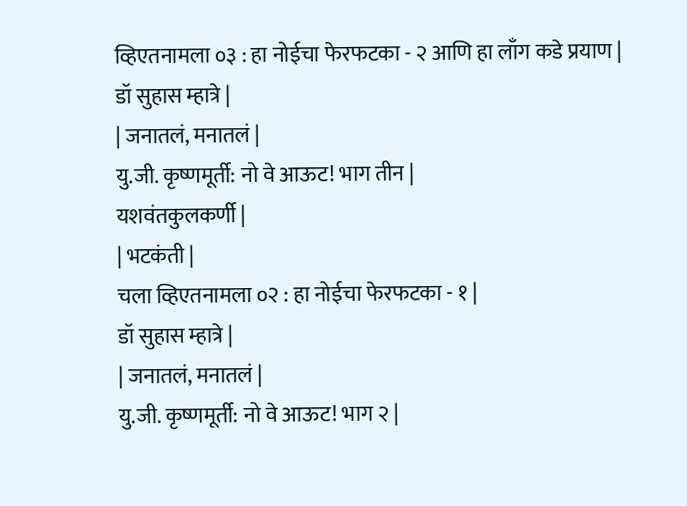व्हिएतनामला ०३ : हा नोईचा फेरफटका - २ आणि हा लाँग कडे प्रयाण |
डॉ सुहास म्हात्रे |
| जनातलं, मनातलं |
यु.जी. कृष्णमूर्ती: नो वे आऊट! भाग तीन |
यशवंतकुलकर्णी |
| भटकंती |
चला व्हिएतनामला ०२ : हा नोईचा फेरफटका - १ |
डॉ सुहास म्हात्रे |
| जनातलं, मनातलं |
यु.जी. कृष्णमूर्ती: नो वे आऊट! भाग २ |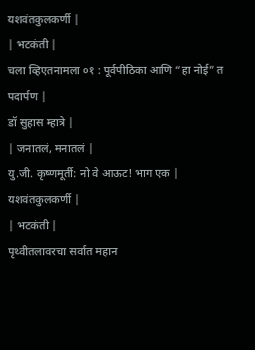यशवंतकुलकर्णी |
| भटकंती |
चला व्हिएतनामला ०१ : पूर्वपीठिका आणि “हा नोई” त पदार्पण |
डॉ सुहास म्हात्रे |
| जनातलं, मनातलं |
यु.जी. कृष्णमूर्ती: नो वे आऊट! भाग एक |
यशवंतकुलकर्णी |
| भटकंती |
पृथ्वीतलावरचा सर्वात महान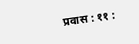प्रवास : ११ :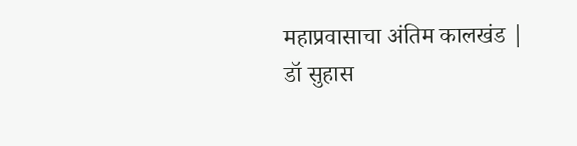महाप्रवासाचा अंतिम कालखंड |
डॉ सुहास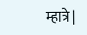म्हात्रे |